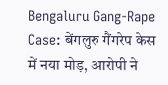Bengaluru Gang-Rape Case: बेंगलुरु गैंगरेप केस में नया मोड़, आरोपी ने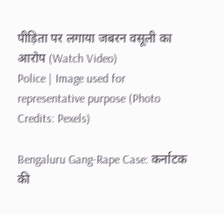पीड़िता पर लगाया जबरन वसूली का आरोप (Watch Video)
Police | Image used for representative purpose (Photo Credits: Pexels)

Bengaluru Gang-Rape Case: कर्नाटक की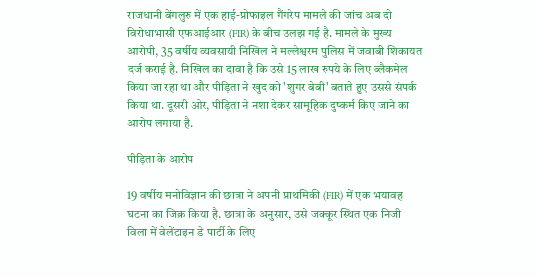राजधानी बेंगलुरु में एक हाई-प्रोफाइल गैंगरेप मामले की जांच अब दो विरोधाभासी एफआईआर (FIR) के बीच उलझ गई है. मामले के मुख्य आरोपी, 35 वर्षीय व्यवसायी निखिल ने मल्लेश्वरम पुलिस में जवाबी शिकायत दर्ज कराई है. निखिल का दावा है कि उसे 15 लाख रुपये के लिए ब्लैकमेल किया जा रहा था और पीड़िता ने खुद को 'शुगर बेबी' बताते हुए उससे संपर्क किया था. दूसरी ओर, पीड़िता ने नशा देकर सामूहिक दुष्कर्म किए जाने का आरोप लगाया है.

पीड़िता के आरोप

19 वर्षीय मनोविज्ञान की छात्रा ने अपनी प्राथमिकी (FIR) में एक भयावह घटना का जिक्र किया है. छात्रा के अनुसार, उसे जक्कूर स्थित एक निजी विला में वेलेंटाइन डे पार्टी के लिए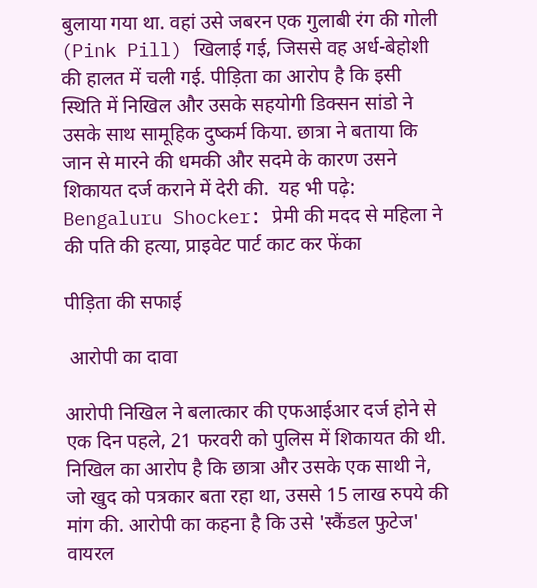बुलाया गया था. वहां उसे जबरन एक गुलाबी रंग की गोली (Pink Pill) खिलाई गई, जिससे वह अर्ध-बेहोशी की हालत में चली गई. पीड़िता का आरोप है कि इसी स्थिति में निखिल और उसके सहयोगी डिक्सन सांडो ने उसके साथ सामूहिक दुष्कर्म किया. छात्रा ने बताया कि जान से मारने की धमकी और सदमे के कारण उसने शिकायत दर्ज कराने में देरी की.  यह भी पढ़े:  Bengaluru Shocker: प्रेमी की मदद से महिला ने की पति की हत्या, प्राइवेट पार्ट काट कर फेंका

पीड़िता की सफाई

 आरोपी का दावा

आरोपी निखिल ने बलात्कार की एफआईआर दर्ज होने से एक दिन पहले, 21 फरवरी को पुलिस में शिकायत की थी. निखिल का आरोप है कि छात्रा और उसके एक साथी ने, जो खुद को पत्रकार बता रहा था, उससे 15 लाख रुपये की मांग की. आरोपी का कहना है कि उसे 'स्कैंडल फुटेज' वायरल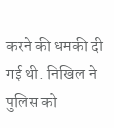करने की धमकी दी गई थी. निखिल ने पुलिस को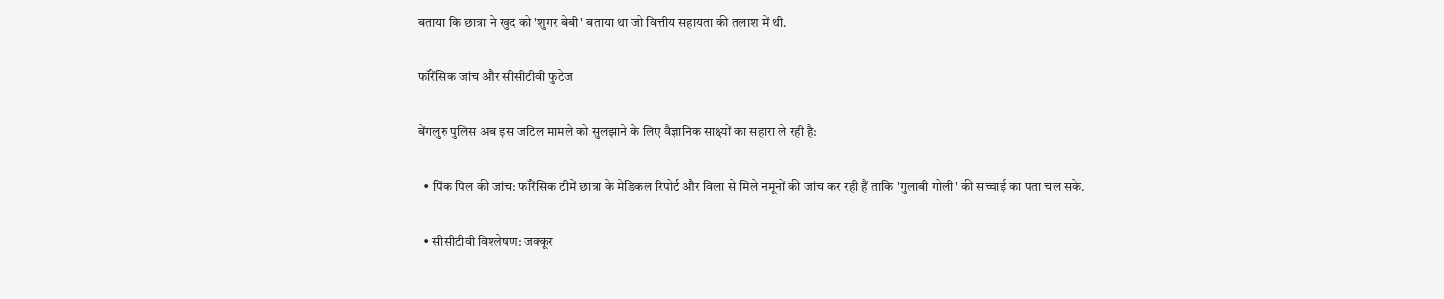बताया कि छात्रा ने खुद को 'शुगर बेबी' बताया था जो वित्तीय सहायता की तलाश में थी.

फॉरेंसिक जांच और सीसीटीवी फुटेज

बेंगलुरु पुलिस अब इस जटिल मामले को सुलझाने के लिए वैज्ञानिक साक्ष्यों का सहारा ले रही है:

  • पिंक पिल की जांच: फॉरेंसिक टीमें छात्रा के मेडिकल रिपोर्ट और विला से मिले नमूनों की जांच कर रही हैं ताकि 'गुलाबी गोली' की सच्चाई का पता चल सके.

  • सीसीटीवी विश्लेषण: जक्कूर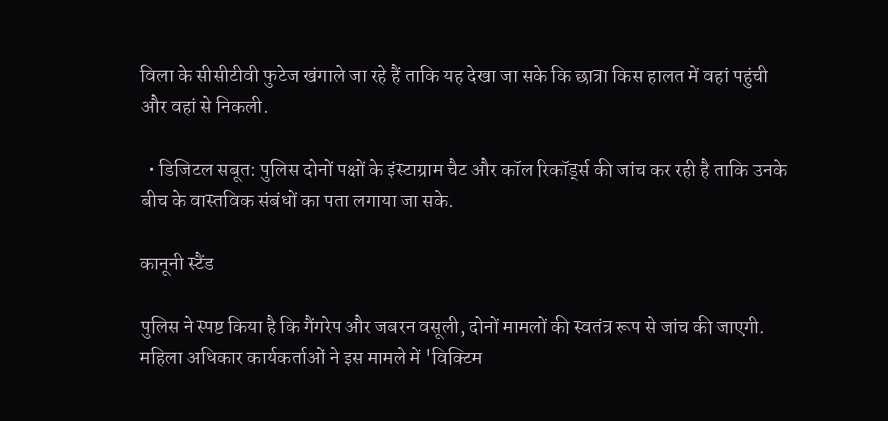विला के सीसीटीवी फुटेज खंगाले जा रहे हैं ताकि यह देखा जा सके कि छात्रा किस हालत में वहां पहुंची और वहां से निकली.

  • डिजिटल सबूत: पुलिस दोनों पक्षों के इंस्टाग्राम चैट और कॉल रिकॉर्ड्स की जांच कर रही है ताकि उनके बीच के वास्तविक संबंधों का पता लगाया जा सके.

कानूनी स्टैंड

पुलिस ने स्पष्ट किया है कि गैंगरेप और जबरन वसूली, दोनों मामलों की स्वतंत्र रूप से जांच की जाएगी. महिला अधिकार कार्यकर्ताओं ने इस मामले में 'विक्टिम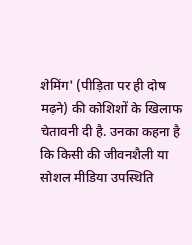शेमिंग' (पीड़िता पर ही दोष मढ़ने) की कोशिशों के खिलाफ चेतावनी दी है. उनका कहना है कि किसी की जीवनशैली या सोशल मीडिया उपस्थिति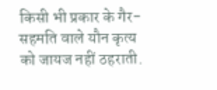किसी भी प्रकार के गैर-सहमति वाले यौन कृत्य को जायज नहीं ठहराती.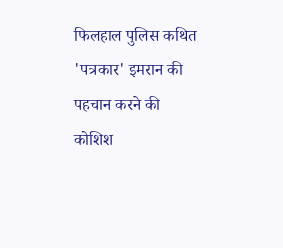फिलहाल पुलिस कथित 'पत्रकार' इमरान की पहचान करने की कोशिश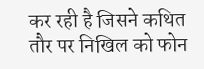कर रही है जिसने कथित तौर पर निखिल को फोन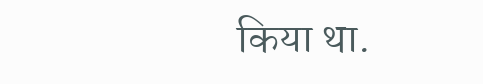किया था.